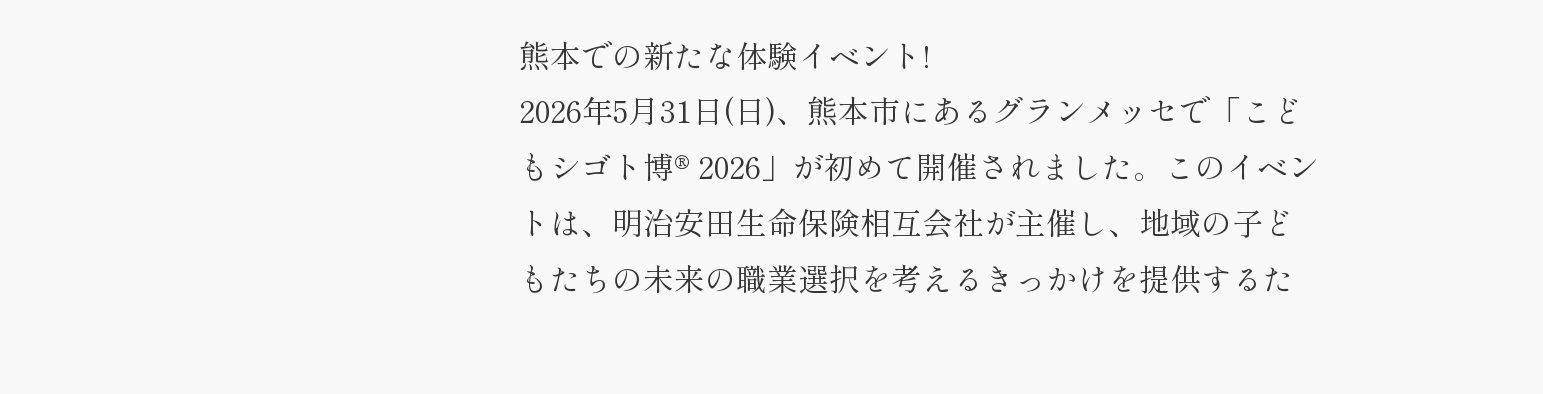熊本での新たな体験イベント!
2026年5月31日(日)、熊本市にあるグランメッセで「こどもシゴト博® 2026」が初めて開催されました。このイベントは、明治安田生命保険相互会社が主催し、地域の子どもたちの未来の職業選択を考えるきっかけを提供するた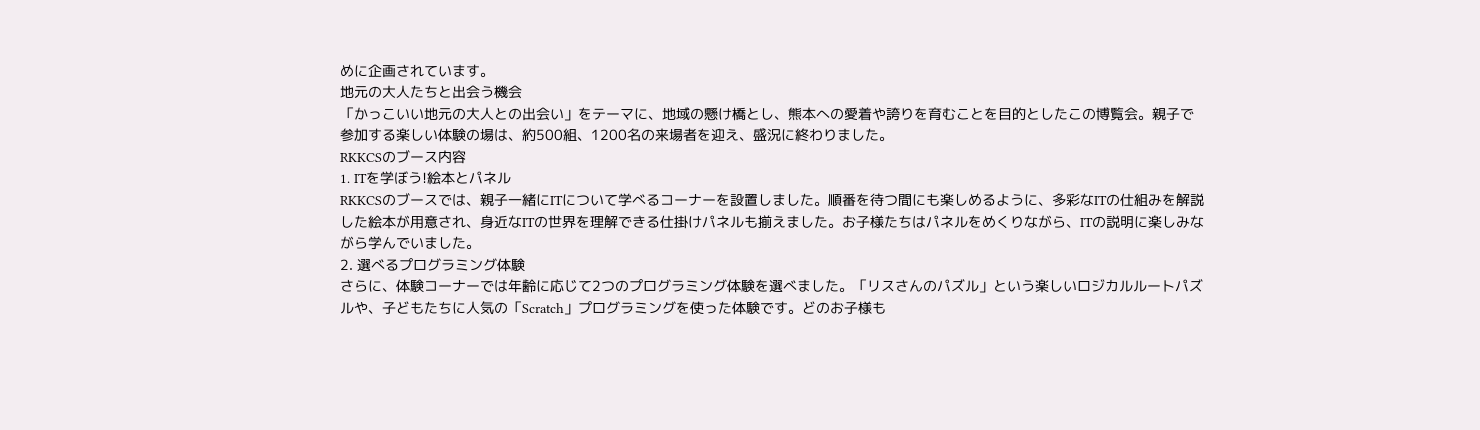めに企画されています。
地元の大人たちと出会う機会
「かっこいい地元の大人との出会い」をテーマに、地域の懸け橋とし、熊本への愛着や誇りを育むことを目的としたこの博覧会。親子で参加する楽しい体験の場は、約500組、1200名の来場者を迎え、盛況に終わりました。
RKKCSのブース内容
1. ITを学ぼう!絵本とパネル
RKKCSのブースでは、親子一緒にITについて学べるコーナーを設置しました。順番を待つ間にも楽しめるように、多彩なITの仕組みを解説した絵本が用意され、身近なITの世界を理解できる仕掛けパネルも揃えました。お子様たちはパネルをめくりながら、ITの説明に楽しみながら学んでいました。
2. 選べるプログラミング体験
さらに、体験コーナーでは年齢に応じて2つのプログラミング体験を選べました。「リスさんのパズル」という楽しいロジカルルートパズルや、子どもたちに人気の「Scratch」プログラミングを使った体験です。どのお子様も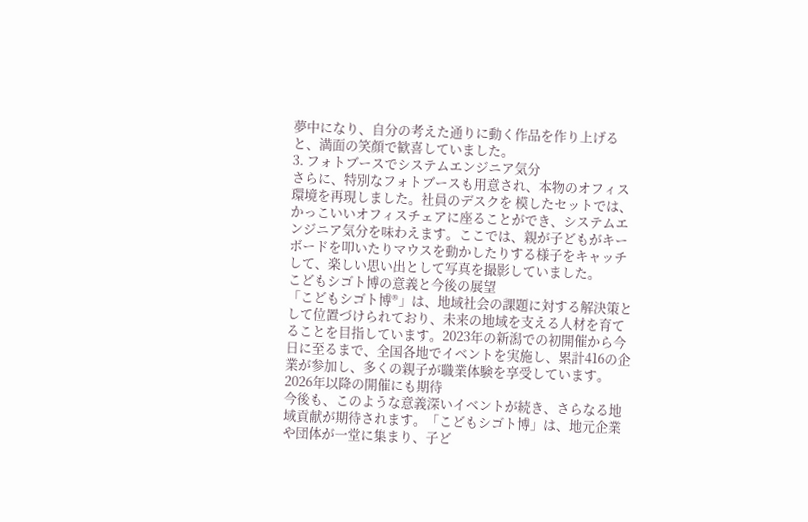夢中になり、自分の考えた通りに動く作品を作り上げると、満面の笑顔で歓喜していました。
3. フォトブースでシステムエンジニア気分
さらに、特別なフォトブースも用意され、本物のオフィス環境を再現しました。社員のデスクを 模したセットでは、かっこいいオフィスチェアに座ることができ、システムエンジニア気分を味わえます。ここでは、親が子どもがキーボードを叩いたりマウスを動かしたりする様子をキャッチして、楽しい思い出として写真を撮影していました。
こどもシゴト博の意義と今後の展望
「こどもシゴト博®」は、地域社会の課題に対する解決策として位置づけられており、未来の地域を支える人材を育てることを目指しています。2023年の新潟での初開催から今日に至るまで、全国各地でイベントを実施し、累計416の企業が参加し、多くの親子が職業体験を享受しています。
2026年以降の開催にも期待
今後も、このような意義深いイベントが続き、さらなる地域貢献が期待されます。「こどもシゴト博」は、地元企業や団体が一堂に集まり、子ど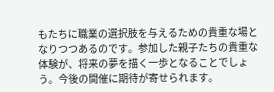もたちに職業の選択肢を与えるための貴重な場となりつつあるのです。参加した親子たちの貴重な体験が、将来の夢を描く一歩となることでしょう。今後の開催に期待が寄せられます。